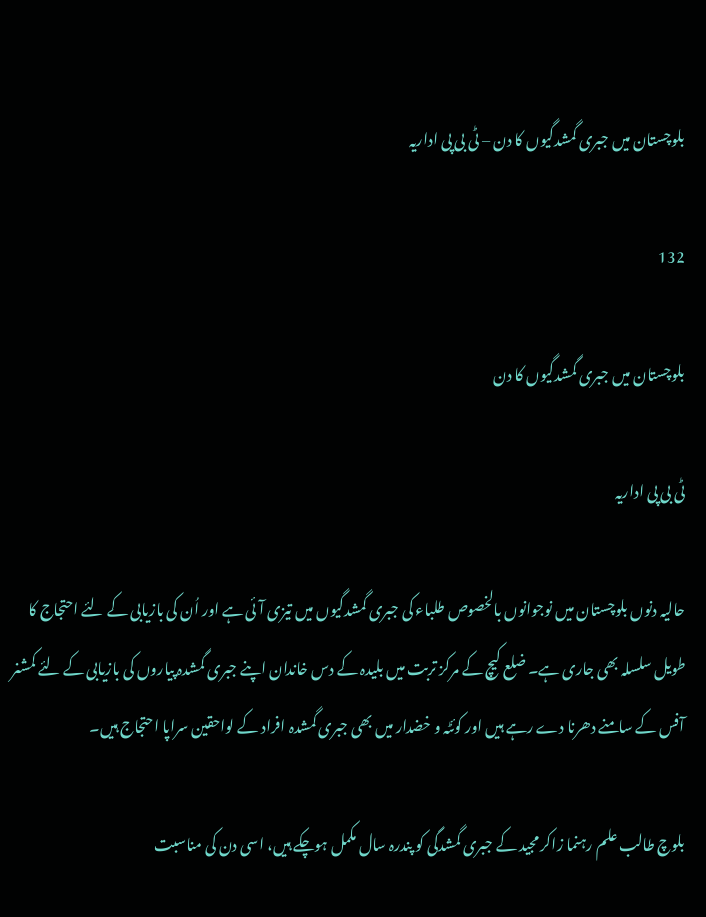بلوچستان میں جبری گمشدگیوں کا دن – ٹی بی پی اداریہ

132

بلوچستان میں جبری گمشدگیوں کا دن

ٹی بی پی اداریہ

حالیہ دنوں بلوچستان میں نوجوانوں بالخصوص طلباء کی جبری گمشدگیوں میں تیزی آئی ہے اور اُن کی بازیابی کے لئے احتجاج کا طویل سلسلہ بھی جاری ہے۔ ضلع کیچ کے مرکز تربت میں بلیدہ کے دس خاندان اپنے جبری گمشدہ پیاروں کی بازیابی کے لئے کمشنر آفس کے سامنے دھرنا دے رہے ہیں اور کوئٹہ و خضدار میں بھی جبری گمشدہ افراد کے لواحقین سراپا احتجاج ہیں۔

بلوچ طالب علم رہنما زاکر مجید کے جبری گمشدگی کو پندرہ سال مکمل ہوچکے ہیں، اسی دن کی مناسبت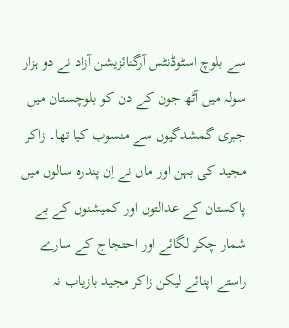سے بلوچ اسٹوڈنٹس آرگنائزیشن آزاد نے دو ہزار سولہ میں آٹھ جون کے دن کو بلوچستان میں جبری گمشدگیوں سے منسوب کیا تھا۔ زاکر مجید کی بہن اور ماں نے اِن پندرہ سالوں میں پاکستان کے عدالتوں اور کمیشنوں کے بے شمار چکر لگائے اور احتجاج کے سارے راستے اپنائے لیکن زاکر مجید بازیاب نہ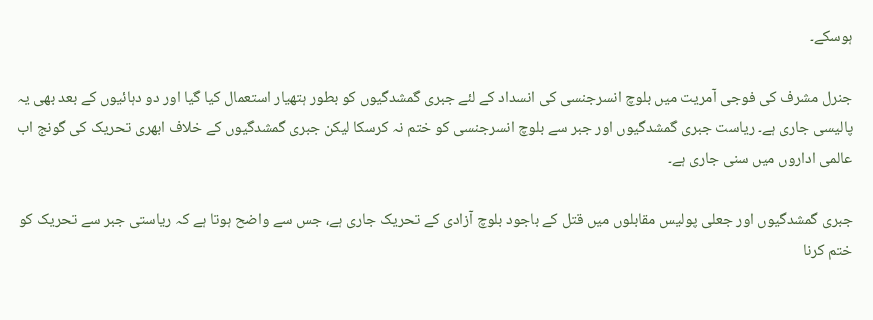ہوسکے۔

جنرل مشرف کی فوجی آمریت میں بلوچ انسرجنسی کی انسداد کے لئے جبری گمشدگیوں کو بطور ہتھیار استعمال کیا گیا اور دو دہائیوں کے بعد بھی یہ پالیسی جاری ہے۔ ریاست جبری گمشدگیوں اور جبر سے بلوچ انسرجنسی کو ختم نہ کرسکا لیکن جبری گمشدگیوں کے خلاف ابھری تحریک کی گونج اب عالمی اداروں میں سنی جاری ہے۔

جبری گمشدگیوں اور جعلی پولیس مقابلوں میں قتل کے باجود بلوچ آزادی کے تحریک جاری ہے، جس سے واضح ہوتا ہے کہ ریاستی جبر سے تحریک کو ختم کرنا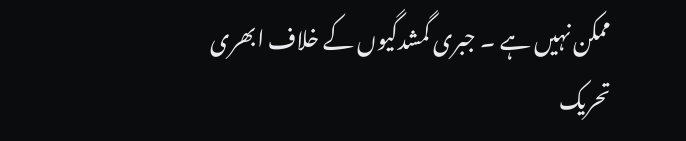ممکن نہیں ہے ۔ جبری گمشدگیوں کے خلاف ابھری تحریک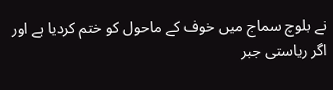نے بلوچ سماج میں خوف کے ماحول کو ختم کردیا ہے اور اگر ریاستی جبر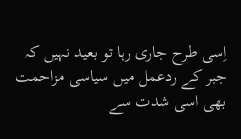اِسی طرح جاری رہا تو بعید نہیں کہ جبر کے ردعمل میں سیاسی مزاحمت بھی اسی شدت سے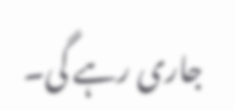جاری رہے گی۔